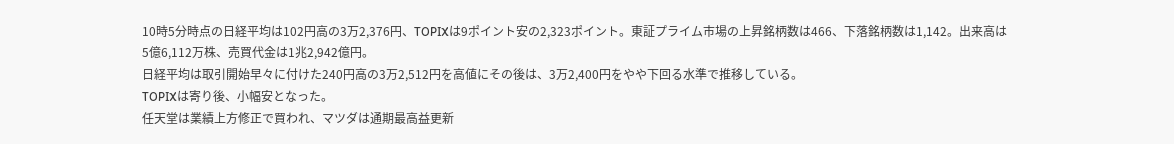10時5分時点の日経平均は102円高の3万2,376円、TOPIXは9ポイント安の2,323ポイント。東証プライム市場の上昇銘柄数は466、下落銘柄数は1,142。出来高は5億6,112万株、売買代金は1兆2,942億円。
日経平均は取引開始早々に付けた240円高の3万2,512円を高値にその後は、3万2,400円をやや下回る水準で推移している。
TOPIXは寄り後、小幅安となった。
任天堂は業績上方修正で買われ、マツダは通期最高益更新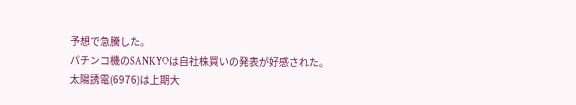予想で急騰した。
パチンコ機のSANKYOは自社株買いの発表が好感された。
太陽誘電(6976)は上期大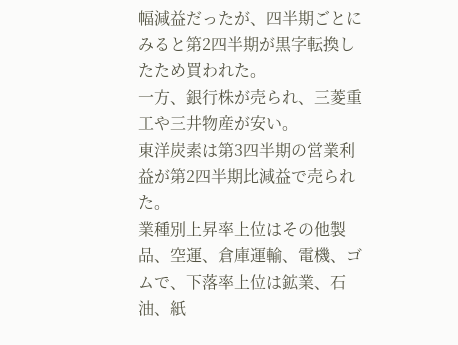幅減益だったが、四半期ごとにみると第2四半期が黒字転換したため買われた。
一方、銀行株が売られ、三菱重工や三井物産が安い。
東洋炭素は第3四半期の営業利益が第2四半期比減益で売られた。
業種別上昇率上位はその他製品、空運、倉庫運輸、電機、ゴムで、下落率上位は鉱業、石油、紙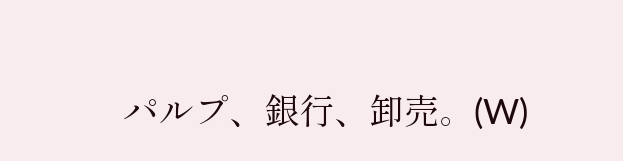パルプ、銀行、卸売。(W)